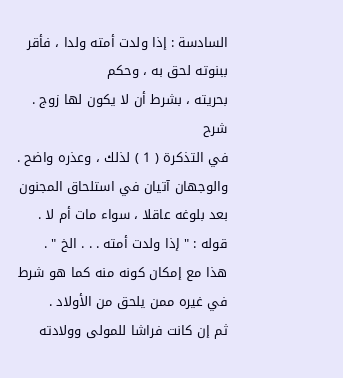السادسة : إذا ولدت أمته ولدا ، فأقر ببنوته لحق به ، وحكم
بحريته ، بشرط أن لا يكون لها زوج .
شرح
في التذكرة ( 1 ) لذلك ، وعذره واضح .
والوجهان آتيان في استلحاق المجنون بعد بلوغه عاقلا ، سواء مات أم لا .
قوله : " إذا ولدت أمته . . . الخ " .
هذا مع إمكان كونه منه كما هو شرط في غيره ممن يلحق من الأولاد .
ثم إن كانت فراشا للمولى وولادته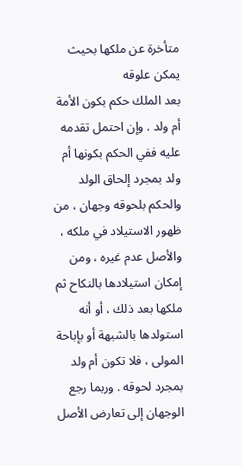متأخرة عن ملكها بحيث يمكن علوقه
بعد الملك حكم بكون الأمة أم ولد . وإن احتمل تقدمه عليه ففي الحكم بكونها أم
ولد بمجرد إلحاق الولد والحكم بلحوقه وجهان ، من ظهور الاستيلاد في ملكه ،
والأصل عدم غيره ، ومن إمكان استيلادها بالنكاح ثم ملكها بعد ذلك ، أو أنه
استولدها بالشبهة أو بإباحة المولى ، فلا تكون أم ولد بمجرد لحوقه . وربما رجع
الوجهان إلى تعارض الأصل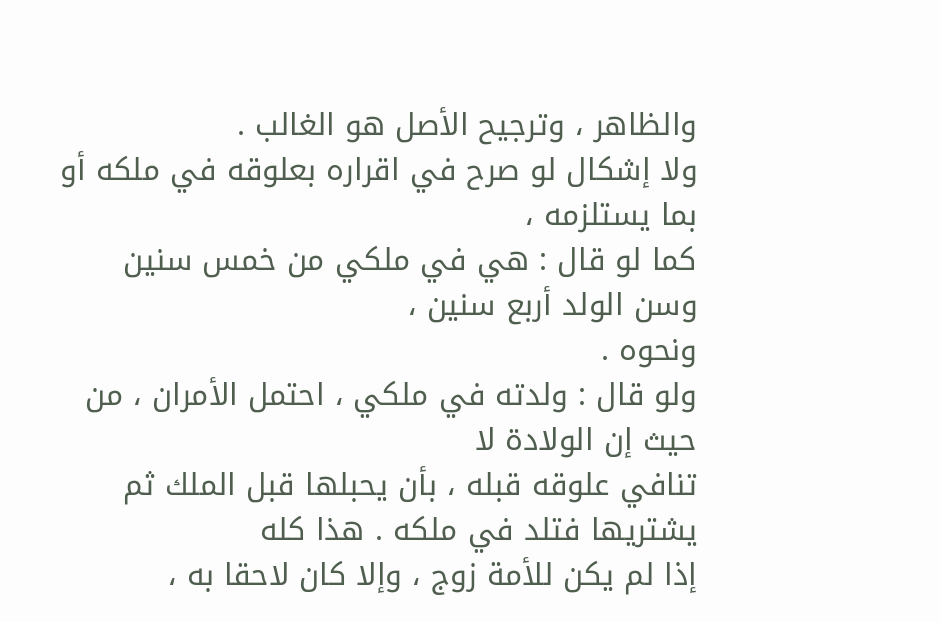والظاهر ، وترجيح الأصل هو الغالب .
ولا إشكال لو صرح في اقراره بعلوقه في ملكه أو بما يستلزمه ،
كما لو قال : هي في ملكي من خمس سنين وسن الولد أربع سنين ،
ونحوه .
ولو قال : ولدته في ملكي ، احتمل الأمران ، من حيث إن الولادة لا
تنافي علوقه قبله ، بأن يحبلها قبل الملك ثم يشتريها فتلد في ملكه . هذا كله
إذا لم يكن للأمة زوج ، وإلا كان لاحقا به ،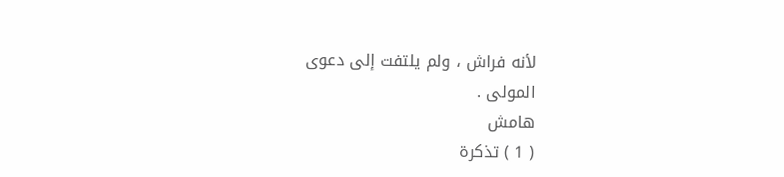لأنه فراش ، ولم يلتفت إلى دعوى
المولى .
هامش
( 1 ) تذكرة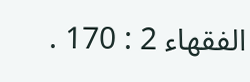الفقهاء 2 : 170 .